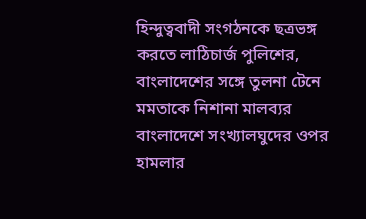হিন্দুত্ববাদী সংগঠনকে ছত্রভঙ্গ করতে লাঠিচার্জ পুলিশের, বাংলাদেশের সঙ্গে তুলনা টেনে মমতাকে নিশানা মালব্যর
বাংলাদেশে সংখ্যালঘুদের ওপর হামলার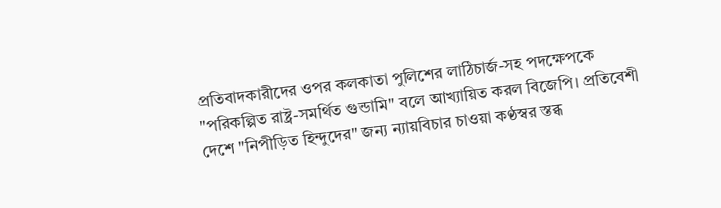প্রতিবাদকারীদের ওপর কলকাতা পুলিশের লাঠিচার্জ-সহ পদক্ষেপকে "পরিকল্পিত রাষ্ট্র-সমর্থিত গুন্ডামি" বলে আখ্যায়িত করল বিজেপি। প্রতিবেশী দেশে "নিপীড়িত হিন্দুদের" জন্য ন্যায়বিচার চাওয়া কণ্ঠস্বর স্তব্ধ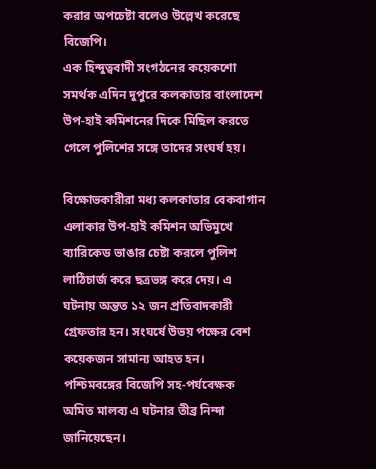করার অপচেষ্টা বলেও উল্লেখ করেছে বিজেপি।
এক হিন্দুত্ববাদী সংগঠনের কয়েকশো সমর্থক এদিন দুপুরে কলকাতার বাংলাদেশ উপ-হাই কমিশনের দিকে মিছিল করতে গেলে পুলিশের সঙ্গে তাদের সংঘর্ষ হয়।

বিক্ষোভকারীরা মধ্য কলকাতার বেকবাগান এলাকার উপ-হাই কমিশন অভিমুখে ব্যারিকেড ভাঙার চেষ্টা করলে পুলিশ লাঠিচার্জ করে ছত্রভঙ্গ করে দেয়। এ ঘটনায় অন্তত ১২ জন প্রতিবাদকারী গ্রেফতার হন। সংঘর্ষে উভয় পক্ষের বেশ কয়েকজন সামান্য আহত হন। পশ্চিমবঙ্গের বিজেপি সহ-পর্যবেক্ষক অমিত মালব্য এ ঘটনার তীব্র নিন্দা জানিয়েছেন।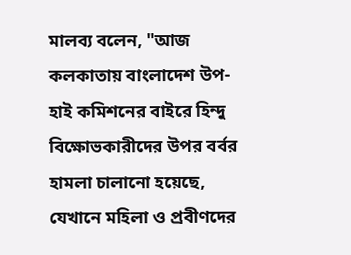মালব্য বলেন, "আজ কলকাতায় বাংলাদেশ উপ-হাই কমিশনের বাইরে হিন্দু বিক্ষোভকারীদের উপর বর্বর হামলা চালানো হয়েছে, যেখানে মহিলা ও প্রবীণদের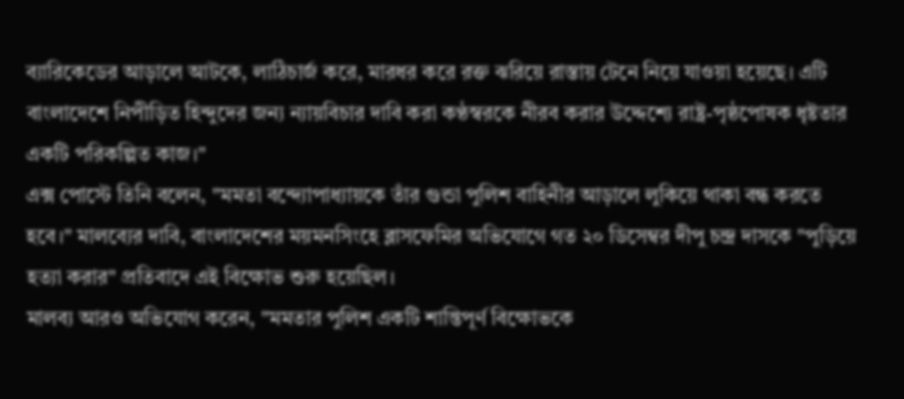ব্যারিকেডের আড়ালে আটকে, লাঠিচার্জ করে, মারধর করে রক্ত ঝরিয়ে রাস্তায় টেনে নিয়ে যাওয়া হয়েছে। এটি বাংলাদেশে নিপীড়িত হিন্দুদের জন্য ন্যায়বিচার দাবি করা কণ্ঠস্বরকে নীরব করার উদ্দেশ্যে রাষ্ট্র-পৃষ্ঠপোষক ধৃষ্টতার একটি পরিকল্পিত কাজ।"
এক্স পোস্টে তিনি বলেন, "মমতা বন্দ্যোপাধ্যায়কে তাঁর গুন্ডা পুলিশ বাহিনীর আড়ালে লুকিয়ে থাকা বন্ধ করতে হবে।" মালব্যের দাবি, বাংলাদেশের ময়মনসিংহে ব্লাসফেমির অভিযোগে গত ২০ ডিসেম্বর দীপু চন্দ্র দাসকে "পুড়িয়ে হত্যা করার" প্রতিবাদে এই বিক্ষোভ শুরু হয়েছিল।
মালব্য আরও অভিযোগ করেন, "মমতার পুলিশ একটি শান্তিপূর্ণ বিক্ষোভকে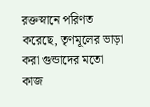রক্তস্নানে পরিণত করেছে, তৃণমূলের ভাড়া করা গুন্ডাদের মতো কাজ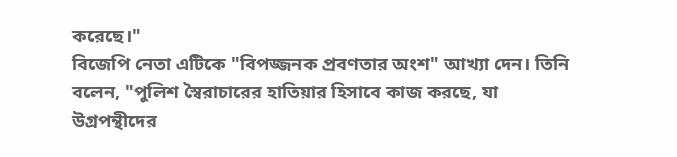করেছে।"
বিজেপি নেতা এটিকে "বিপজ্জনক প্রবণতার অংশ" আখ্যা দেন। তিনি বলেন, "পুলিশ স্বৈরাচারের হাতিয়ার হিসাবে কাজ করছে, যা উগ্রপন্থীদের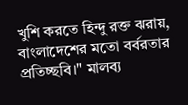খুশি করতে হিন্দু রক্ত ঝরায়, বাংলাদেশের মতো বর্বরতার প্রতিচ্ছবি।" মালব্য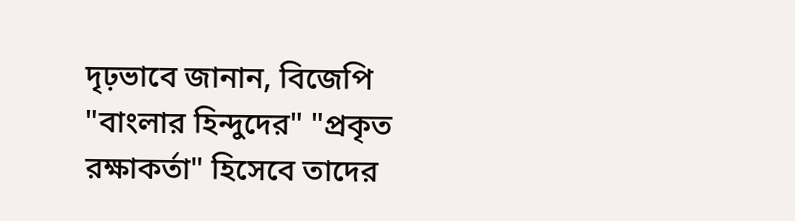দৃঢ়ভাবে জানান, বিজেপি "বাংলার হিন্দুদের" "প্রকৃত রক্ষাকর্তা" হিসেবে তাদের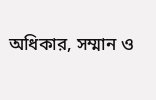অধিকার, সম্মান ও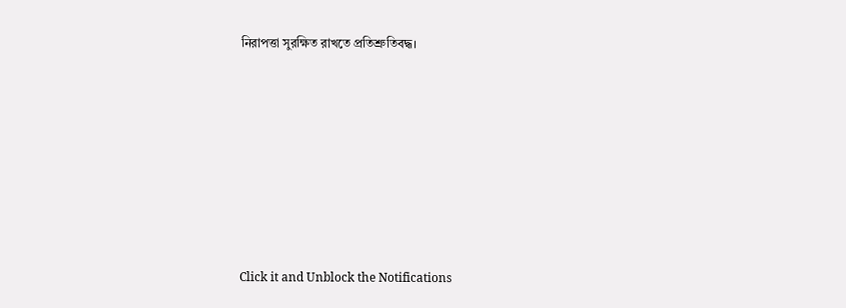নিরাপত্তা সুরক্ষিত রাখতে প্রতিশ্রুতিবদ্ধ।












Click it and Unblock the Notifications